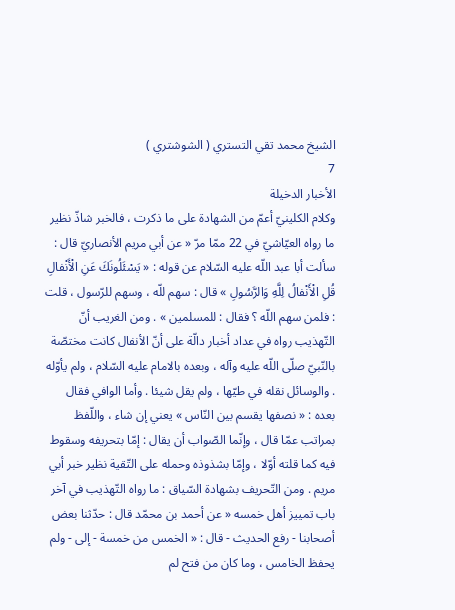الشيخ محمد تقي التستري ( الشوشتري )
7
الأخبار الدخيلة
وكلام الكلينيّ أعمّ من الشهادة على ما ذكرت ، فالخبر شاذّ نظير ما رواه العيّاشيّ في 22 ممّا مرّ « عن أبي مريم الأنصاريّ قال : سألت أبا عبد اللّه عليه السّلام عن قوله : « يَسْئَلُونَكَ عَنِ الْأَنْفالِ قُلِ الْأَنْفالُ لِلَّهِ وَالرَّسُولِ » قال : سهم للّه ، وسهم للرّسول ، قلت : فلمن سهم اللّه ؟ فقال : للمسلمين » . ومن الغريب أنّ التّهذيب رواه في عداد أخبار دالّة على أنّ الأنفال كانت مختصّة بالنّبيّ صلّى اللّه عليه وآله ، وبعده بالامام عليه السّلام ، ولم يأوّله . والوسائل نقله في طيّها ، ولم يقل شيئا . وأما الوافي فقال بعده : « نصفها يقسم بين النّاس » يعني إن شاء ، واللّفظ بمراتب عمّا قال ، وإنّما الصّواب أن يقال : إمّا بتحريفه وسقوط فيه كما قلته أوّلا ، وإمّا بشذوذه وحمله على التّقية نظير خبر أبي مريم . ومن التّحريف بشهادة السّياق : ما رواه التّهذيب في آخر باب تمييز أهل خمسه « عن أحمد بن محمّد قال : حدّثنا بعض أصحابنا - رفع الحديث - قال : « الخمس من خمسة - إلى - ولم يحفظ الخامس ، وما كان من فتح لم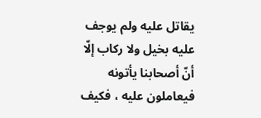يقاتل عليه ولم يوجف عليه بخيل ولا ركاب إلّا أنّ أصحابنا يأتونه فيعاملون عليه ، فكيف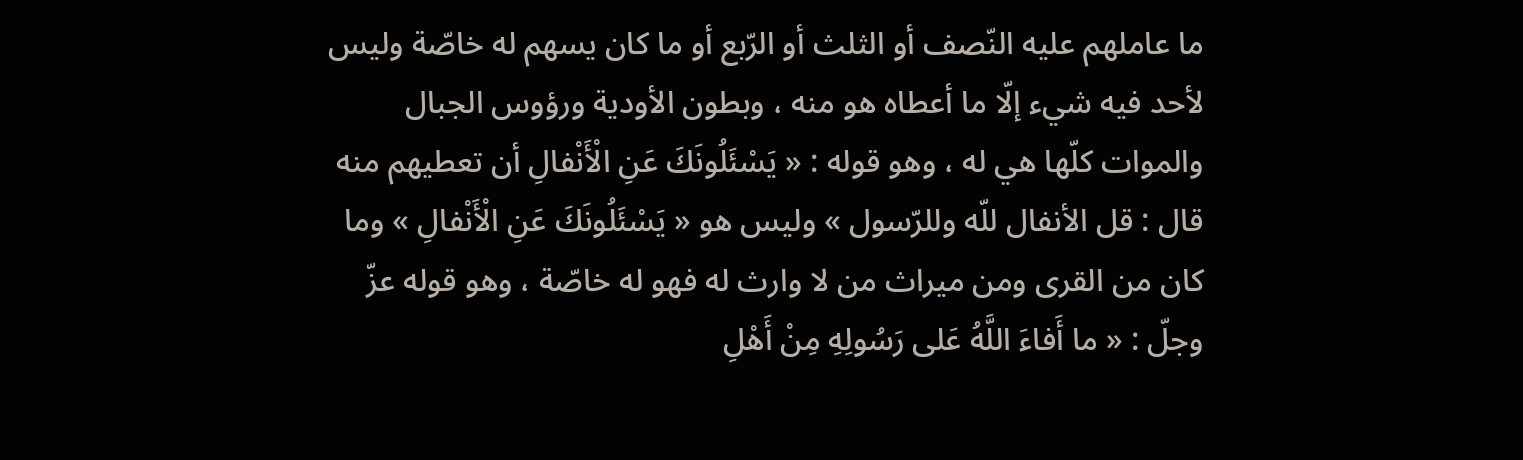ما عاملهم عليه النّصف أو الثلث أو الرّبع أو ما كان يسهم له خاصّة وليس لأحد فيه شيء إلّا ما أعطاه هو منه ، وبطون الأودية ورؤوس الجبال والموات كلّها هي له ، وهو قوله : « يَسْئَلُونَكَ عَنِ الْأَنْفالِ أن تعطيهم منه قال : قل الأنفال للّه وللرّسول » وليس هو « يَسْئَلُونَكَ عَنِ الْأَنْفالِ » وما كان من القرى ومن ميراث من لا وارث له فهو له خاصّة ، وهو قوله عزّ وجلّ : « ما أَفاءَ اللَّهُ عَلى رَسُولِهِ مِنْ أَهْلِ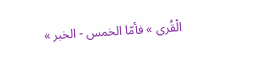الْقُرى » فأمّا الخمس - الخبر »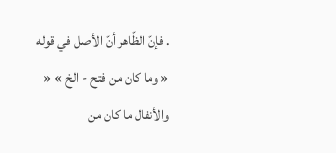. فإنّ الظّاهر أنّ الأصل في قوله « وما كان من فتح - الخ » « والأنفال ما كان من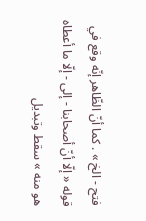فتح - الخ » . كما أنّ الظّاهر إنّه وقع في قوله « إلّا أنّ أصحابنا - إلى - إلّا ما أعطاه هو منه » سقط وتبديل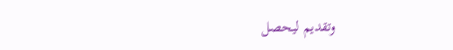وتقديم ليحصل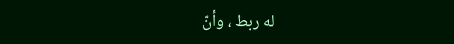له ربط ، وأنّ